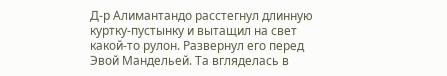Д-р Алимантандо расстегнул длинную куртку-пустынку и вытащил на свет какой-то рулон. Развернул его перед Эвой Мандельей. Та вгляделась в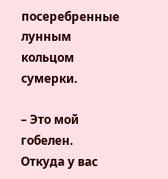посеребренные лунным кольцом сумерки.

– Это мой гобелен. Откуда у вас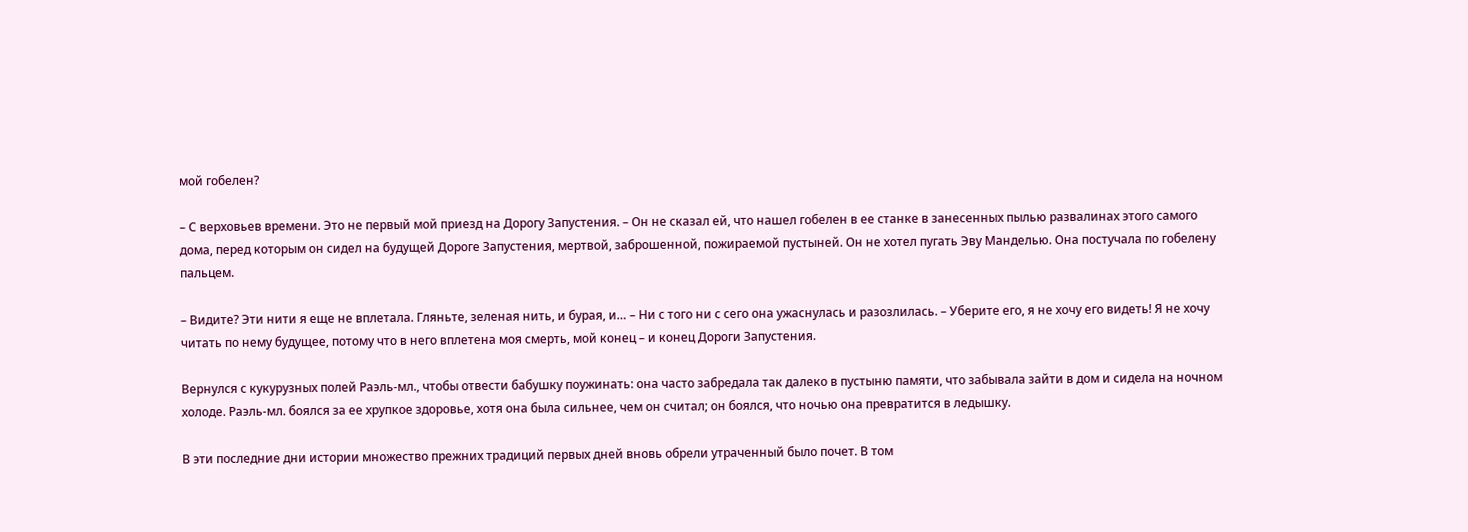мой гобелен?

– С верховьев времени. Это не первый мой приезд на Дорогу Запустения. – Он не сказал ей, что нашел гобелен в ее станке в занесенных пылью развалинах этого самого дома, перед которым он сидел на будущей Дороге Запустения, мертвой, заброшенной, пожираемой пустыней. Он не хотел пугать Эву Манделью. Она постучала по гобелену пальцем.

– Видите? Эти нити я еще не вплетала. Гляньте, зеленая нить, и бурая, и… – Ни с того ни с сего она ужаснулась и разозлилась. – Уберите его, я не хочу его видеть! Я не хочу читать по нему будущее, потому что в него вплетена моя смерть, мой конец – и конец Дороги Запустения.

Вернулся с кукурузных полей Раэль-мл., чтобы отвести бабушку поужинать: она часто забредала так далеко в пустыню памяти, что забывала зайти в дом и сидела на ночном холоде. Раэль-мл. боялся за ее хрупкое здоровье, хотя она была сильнее, чем он считал; он боялся, что ночью она превратится в ледышку.

В эти последние дни истории множество прежних традиций первых дней вновь обрели утраченный было почет. В том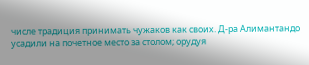числе традиция принимать чужаков как своих. Д-ра Алимантандо усадили на почетное место за столом; орудуя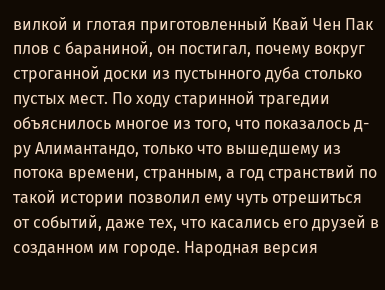вилкой и глотая приготовленный Квай Чен Пак плов с бараниной, он постигал, почему вокруг строганной доски из пустынного дуба столько пустых мест. По ходу старинной трагедии объяснилось многое из того, что показалось д-ру Алимантандо, только что вышедшему из потока времени, странным, а год странствий по такой истории позволил ему чуть отрешиться от событий, даже тех, что касались его друзей в созданном им городе. Народная версия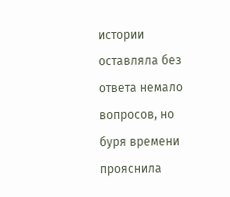истории оставляла без ответа немало вопросов, но буря времени прояснила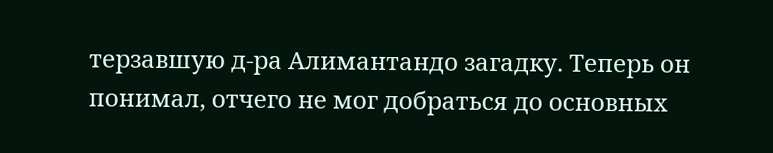терзавшую д-ра Алимантандо загадку. Теперь он понимал, отчего не мог добраться до основных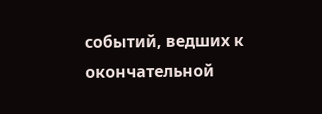событий, ведших к окончательной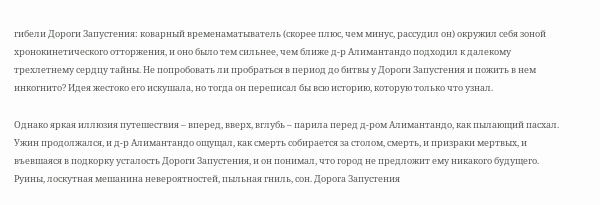гибели Дороги Запустения: коварный временаматыватель (скорее плюс, чем минус, рассудил он) окружил себя зоной хронокинетического отторжения, и оно было тем сильнее, чем ближе д-р Алимантандо подходил к далекому трехлетнему сердцу тайны. Не попробовать ли пробраться в период до битвы у Дороги Запустения и пожить в нем инкогнито? Идея жестоко его искушала, но тогда он переписал бы всю историю, которую только что узнал.

Однако яркая иллюзия путешествия – вперед, вверх, вглубь – парила перед д-ром Алимантандо, как пылающий пасхал. Ужин продолжался, и д-р Алимантандо ощущал, как смерть собирается за столом, смерть, и призраки мертвых, и въевшаяся в подкорку усталость Дороги Запустения, и он понимал, что город не предложит ему никакого будущего. Руины, лоскутная мешанина невероятностей, пыльная гниль, сон. Дорога Запустения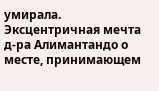умирала. Эксцентричная мечта д-ра Алимантандо о месте, принимающем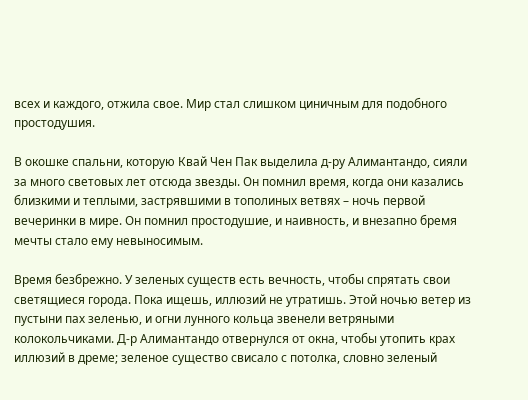всех и каждого, отжила свое. Мир стал слишком циничным для подобного простодушия.

В окошке спальни, которую Квай Чен Пак выделила д-ру Алимантандо, сияли за много световых лет отсюда звезды. Он помнил время, когда они казались близкими и теплыми, застрявшими в тополиных ветвях – ночь первой вечеринки в мире. Он помнил простодушие, и наивность, и внезапно бремя мечты стало ему невыносимым.

Время безбрежно. У зеленых существ есть вечность, чтобы спрятать свои светящиеся города. Пока ищешь, иллюзий не утратишь. Этой ночью ветер из пустыни пах зеленью, и огни лунного кольца звенели ветряными колокольчиками. Д-р Алимантандо отвернулся от окна, чтобы утопить крах иллюзий в дреме; зеленое существо свисало с потолка, словно зеленый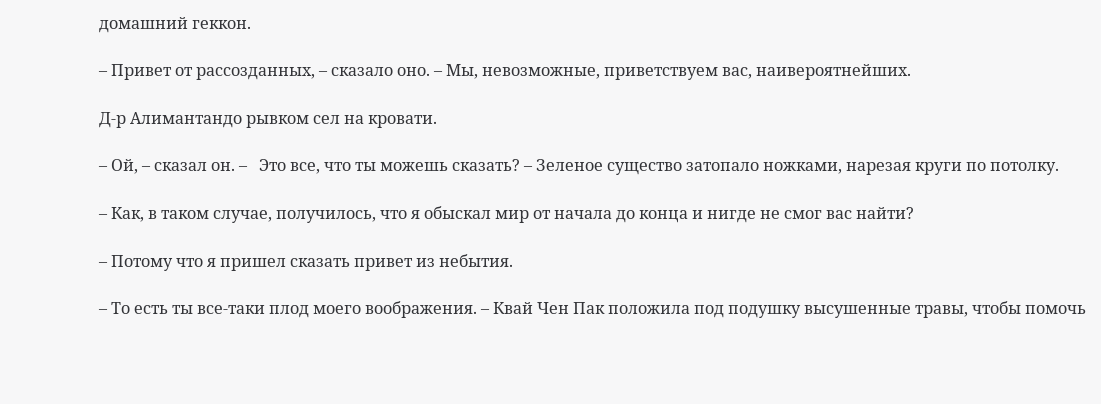домашний геккон.

– Привет от рассозданных, – сказало оно. – Мы, невозможные, приветствуем вас, наивероятнейших.

Д-р Алимантандо рывком сел на кровати.

– Ой, – сказал он. –   Это все, что ты можешь сказать? – Зеленое существо затопало ножками, нарезая круги по потолку.

– Как, в таком случае, получилось, что я обыскал мир от начала до конца и нигде не смог вас найти?

– Потому что я пришел сказать привет из небытия.

– То есть ты все-таки плод моего воображения. – Квай Чен Пак положила под подушку высушенные травы, чтобы помочь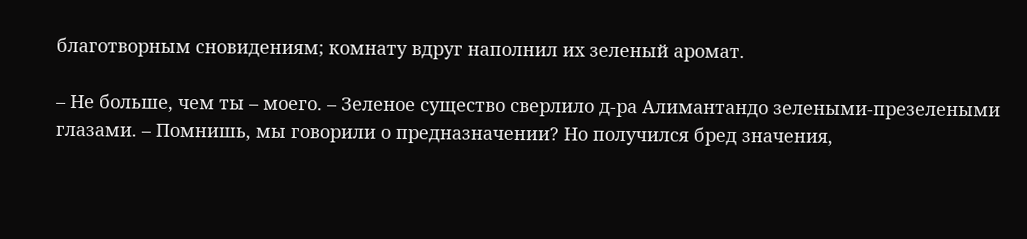благотворным сновидениям; комнату вдруг наполнил их зеленый аромат.

– Не больше, чем ты – моего. – Зеленое существо сверлило д-ра Алимантандо зелеными-презелеными глазами. – Помнишь, мы говорили о предназначении? Но получился бред значения,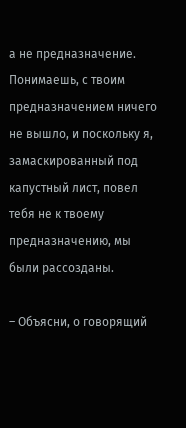а не предназначение. Понимаешь, с твоим предназначением ничего не вышло, и поскольку я, замаскированный под капустный лист, повел тебя не к твоему предназначению, мы были рассозданы.

– Объясни, о говорящий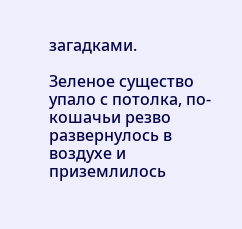загадками.

Зеленое существо упало с потолка, по-кошачьи резво развернулось в воздухе и приземлилось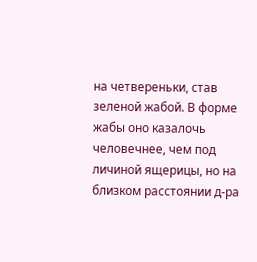на четвереньки, став зеленой жабой. В форме жабы оно казалочь человечнее, чем под личиной ящерицы, но на близком расстоянии д-ра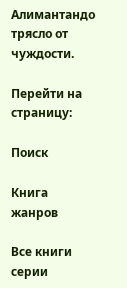Алимантандо трясло от чуждости.

Перейти на страницу:

Поиск

Книга жанров

Все книги серии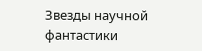Звезды научной фантастики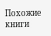Похожие книги